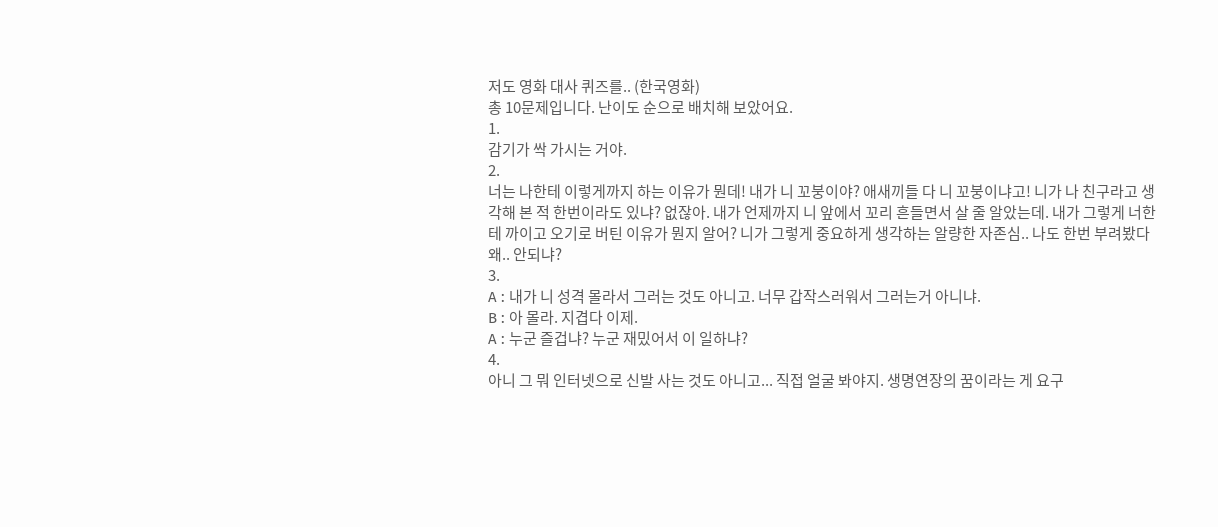저도 영화 대사 퀴즈를.. (한국영화)
총 10문제입니다. 난이도 순으로 배치해 보았어요.
1.
감기가 싹 가시는 거야.
2.
너는 나한테 이렇게까지 하는 이유가 뭔데! 내가 니 꼬붕이야? 애새끼들 다 니 꼬붕이냐고! 니가 나 친구라고 생각해 본 적 한번이라도 있냐? 없잖아. 내가 언제까지 니 앞에서 꼬리 흔들면서 살 줄 알았는데. 내가 그렇게 너한테 까이고 오기로 버틴 이유가 뭔지 알어? 니가 그렇게 중요하게 생각하는 알량한 자존심.. 나도 한번 부려봤다 왜.. 안되냐?
3.
A : 내가 니 성격 몰라서 그러는 것도 아니고. 너무 갑작스러워서 그러는거 아니냐.
B : 아 몰라. 지겹다 이제.
A : 누군 즐겁냐? 누군 재밌어서 이 일하냐?
4.
아니 그 뭐 인터넷으로 신발 사는 것도 아니고... 직접 얼굴 봐야지. 생명연장의 꿈이라는 게 요구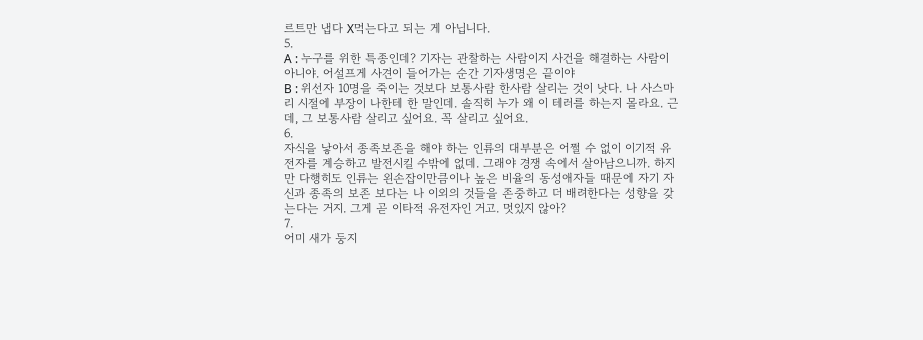르트만 냅다 X먹는다고 되는 게 아닙니다.
5.
A : 누구를 위한 특종인데? 기자는 관찰하는 사람이지 사건을 해결하는 사람이 아니야. 어설프게 사견이 들어가는 순간 기자생명은 끝이야
B : 위선자 10명을 죽이는 것보다 보통사람 한사람 살리는 것이 낫다. 나 사스마리 시절에 부장이 나한테 한 말인데. 솔직히 누가 왜 이 테러를 하는지 몰라요. 근데, 그 보통사람 살리고 싶어요. 꼭 살리고 싶어요.
6.
자식을 낳아서 종족보존을 해야 하는 인류의 대부분은 어쩔 수 없이 이기적 유전자를 계승하고 발전시킬 수밖에 없데. 그래야 경쟁 속에서 살아남으니까. 하지만 다행히도 인류는 왼손잡이만큼이나 높은 비율의 동성애자들 때문에 자기 자신과 종족의 보존 보다는 나 이외의 것들을 존중하고 더 배려한다는 성향을 갖는다는 거지. 그게 곧 이타적 유전자인 거고. 멋있지 않아?
7.
어미 새가 둥지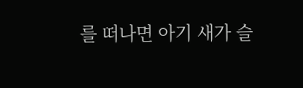를 떠나면 아기 새가 슬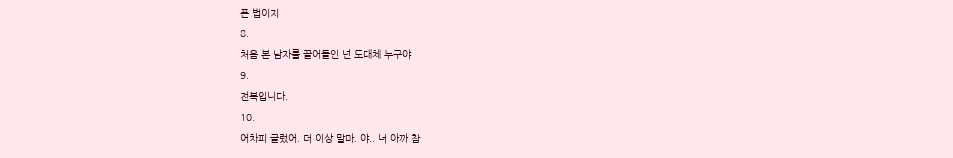픈 법이지
8.
처음 본 남자를 끌어들인 넌 도대체 누구야
9.
전복입니다.
10.
어차피 글렀어. 더 이상 말마. 야.. 너 아까 참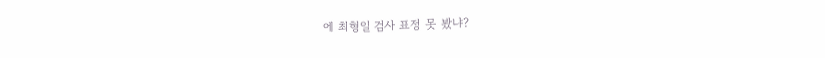에 최형일 검사 표정 못 봤냐?